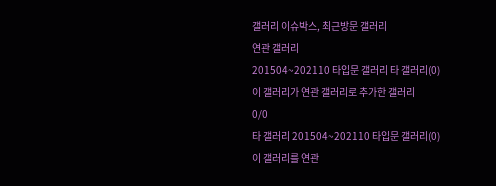갤러리 이슈박스, 최근방문 갤러리
연관 갤러리
201504~202110 타입문 갤러리 타 갤러리(0)
이 갤러리가 연관 갤러리로 추가한 갤러리
0/0
타 갤러리 201504~202110 타입문 갤러리(0)
이 갤러리를 연관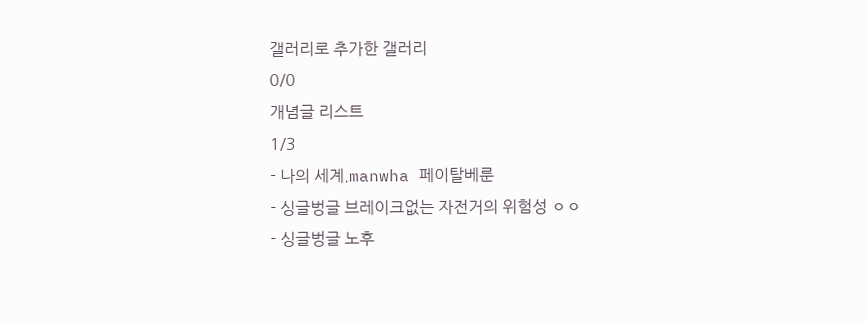갤러리로 추가한 갤러리
0/0
개념글 리스트
1/3
- 나의 세계.manwha 페이탈베룬
- 싱글벙글 브레이크없는 자전거의 위험성 ㅇㅇ
- 싱글벙글 노후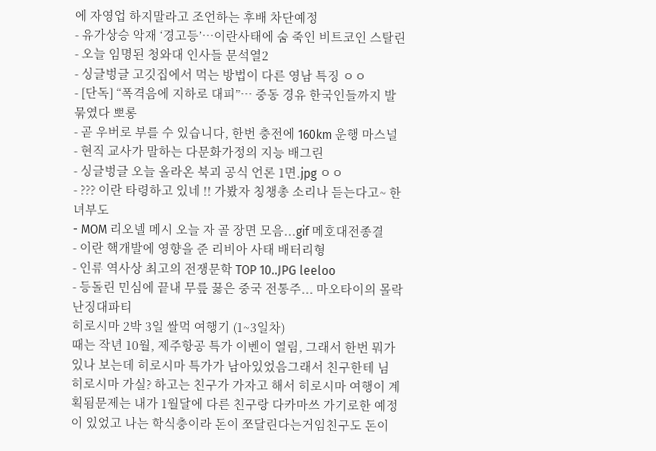에 자영업 하지말라고 조언하는 후배 차단예정
- 유가상승 악재 ‘경고등’…이란사태에 숨 죽인 비트코인 스탈린
- 오늘 임명된 청와대 인사들 문석열2
- 싱글벙글 고깃집에서 먹는 방법이 다른 영남 특징 ㅇㅇ
- [단독] “폭격음에 지하로 대피”… 중동 경유 한국인들까지 발 묶였다 뽀롱
- 곧 우버로 부를 수 있습니다, 한번 충전에 160km 운행 마스널
- 현직 교사가 말하는 다문화가정의 지능 배그린
- 싱글벙글 오늘 올라온 북괴 공식 언론 1면.jpg ㅇㅇ
- ??? 이란 타령하고 있네 !! 가봤자 칭챙총 소리나 듣는다고~ 한녀부도
- MOM 리오넬 메시 오늘 자 골 장면 모음...gif 메호대전종결
- 이란 핵개발에 영향을 준 리비아 사태 배터리형
- 인류 역사상 최고의 전쟁문학 TOP 10..JPG leeloo
- 등돌린 민심에 끝내 무릎 꿇은 중국 전통주... 마오타이의 몰락 난징대파티
히로시마 2박 3일 쌀먹 여행기 (1~3일차)
때는 작년 10월, 제주항공 특가 이벤이 열림, 그래서 한번 뭐가있나 보는데 히로시마 특가가 남아있었음그래서 친구한테 님 히로시마 가실? 하고는 친구가 가자고 해서 히로시마 여행이 계획됨문제는 내가 1월달에 다른 친구랑 다카마쓰 가기로한 예정이 있었고 나는 학식충이라 돈이 쪼달린다는거임친구도 돈이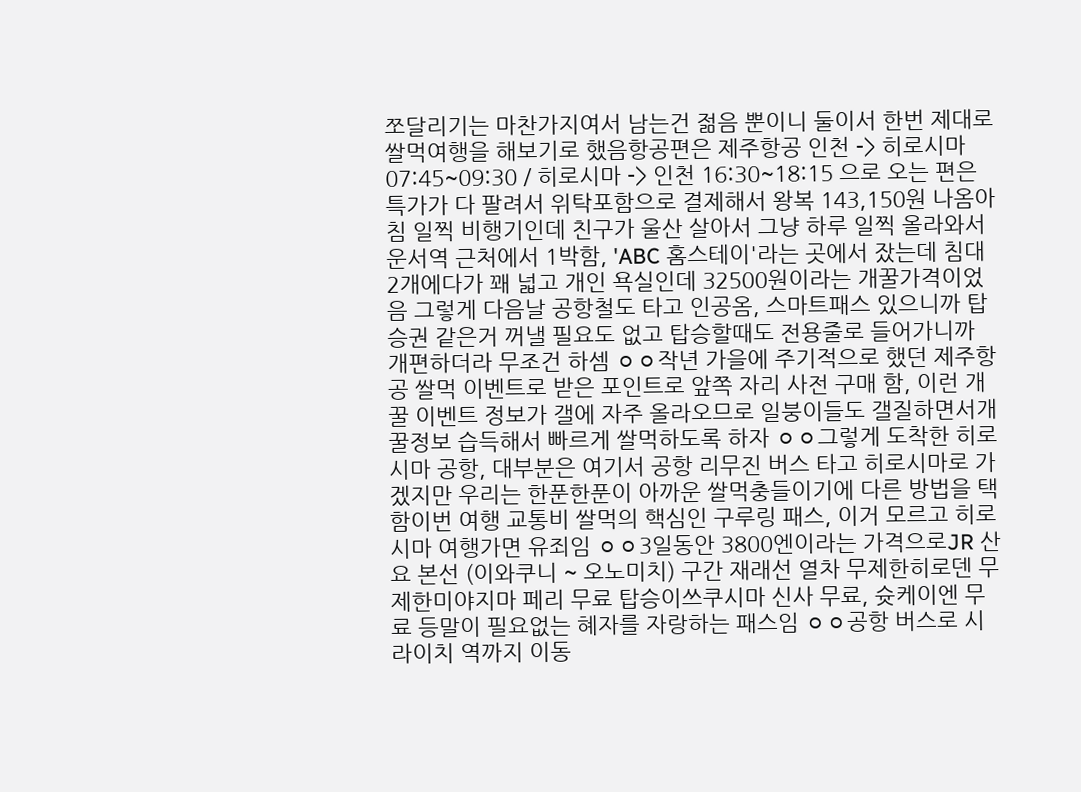쪼달리기는 마찬가지여서 남는건 젊음 뿐이니 둘이서 한번 제대로 쌀먹여행을 해보기로 했음항공편은 제주항공 인천 -> 히로시마 07:45~09:30 / 히로시마 -> 인천 16:30~18:15 으로 오는 편은 특가가 다 팔려서 위탁포함으로 결제해서 왕복 143,150원 나옴아침 일찍 비행기인데 친구가 울산 살아서 그냥 하루 일찍 올라와서 운서역 근처에서 1박함, 'ABC 홈스테이'라는 곳에서 잤는데 침대 2개에다가 꽤 넓고 개인 욕실인데 32500원이라는 개꿀가격이었음 그렇게 다음날 공항철도 타고 인공옴, 스마트패스 있으니까 탑승권 같은거 꺼낼 필요도 없고 탑승할때도 전용줄로 들어가니까 개편하더라 무조건 하셈 ㅇㅇ작년 가을에 주기적으로 했던 제주항공 쌀먹 이벤트로 받은 포인트로 앞쪽 자리 사전 구매 함, 이런 개꿀 이벤트 정보가 갤에 자주 올라오므로 일붕이들도 갤질하면서개꿀정보 습득해서 빠르게 쌀먹하도록 하자 ㅇㅇ그렇게 도착한 히로시마 공항, 대부분은 여기서 공항 리무진 버스 타고 히로시마로 가겠지만 우리는 한푼한푼이 아까운 쌀먹충들이기에 다른 방법을 택함이번 여행 교통비 쌀먹의 핵심인 구루링 패스, 이거 모르고 히로시마 여행가면 유죄임 ㅇㅇ3일동안 3800엔이라는 가격으로JR 산요 본선 (이와쿠니 ~ 오노미치) 구간 재래선 열차 무제한히로덴 무제한미야지마 페리 무료 탑승이쓰쿠시마 신사 무료, 슛케이엔 무료 등말이 필요없는 혜자를 자랑하는 패스임 ㅇㅇ공항 버스로 시라이치 역까지 이동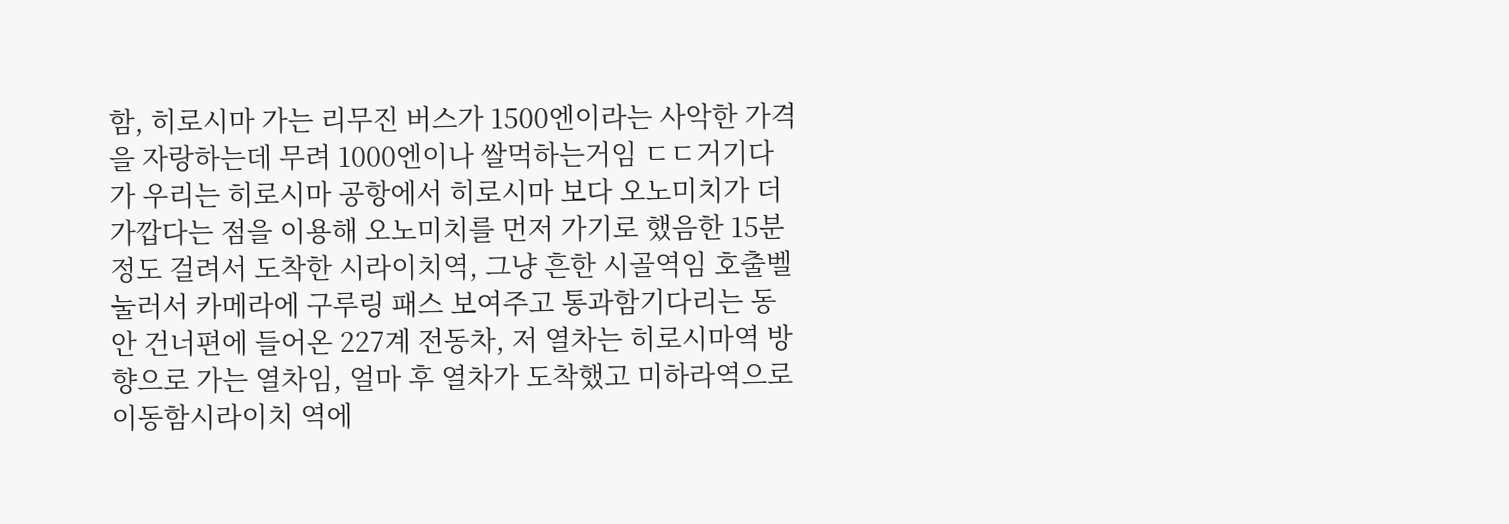함, 히로시마 가는 리무진 버스가 1500엔이라는 사악한 가격을 자랑하는데 무려 1000엔이나 쌀먹하는거임 ㄷㄷ거기다가 우리는 히로시마 공항에서 히로시마 보다 오노미치가 더 가깝다는 점을 이용해 오노미치를 먼저 가기로 했음한 15분 정도 걸려서 도착한 시라이치역, 그냥 흔한 시골역임 호출벨 눌러서 카메라에 구루링 패스 보여주고 통과함기다리는 동안 건너편에 들어온 227계 전동차, 저 열차는 히로시마역 방향으로 가는 열차임, 얼마 후 열차가 도착했고 미하라역으로 이동함시라이치 역에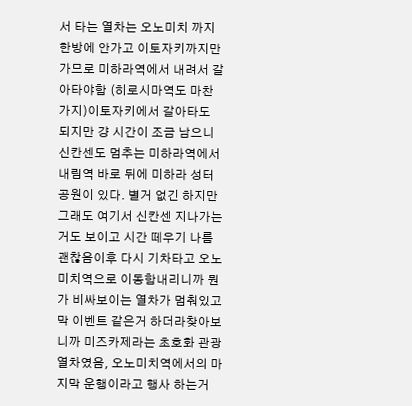서 타는 열차는 오노미치 까지 한방에 안가고 이토자키까지만 가므로 미하라역에서 내려서 갈아타야함 (히로시마역도 마찬가지)이토자키에서 갈아타도 되지만 걍 시간이 조금 남으니 신칸센도 멈추는 미하라역에서 내림역 바로 뒤에 미하라 성터 공원이 있다. 별거 없긴 하지만 그래도 여기서 신칸센 지나가는거도 보이고 시간 떼우기 나름 괜찮음이후 다시 기차타고 오노미치역으로 이동함내리니까 뭔가 비싸보이는 열차가 멈춰있고 막 이벤트 같은거 하더라찾아보니까 미즈카제라는 초호화 관광열차였음, 오노미치역에서의 마지막 운행이라고 행사 하는거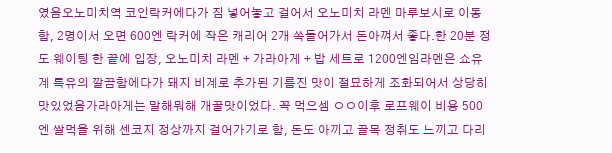였음오노미치역 코인락커에다가 짐 넣어놓고 걸어서 오노미치 라멘 마루보시로 이동함, 2명이서 오면 600엔 락커에 작은 캐리어 2개 쏙들어가서 돈아껴서 좋다.한 20분 정도 웨이팅 한 끝에 입장, 오노미치 라멘 + 가라아게 + 밥 세트로 1200엔임라멘은 쇼유계 특유의 깔끔함에다가 돼지 비계로 추가된 기름진 맛이 절묘하게 조화되어서 상당히 맛있었음가라아게는 말해뭐해 개꿀맛이었다. 꼭 먹으셈 ㅇㅇ이후 로프웨이 비용 500엔 쌀먹을 위해 센코지 정상까지 걸어가기로 함, 돈도 아끼고 골목 정취도 느끼고 다리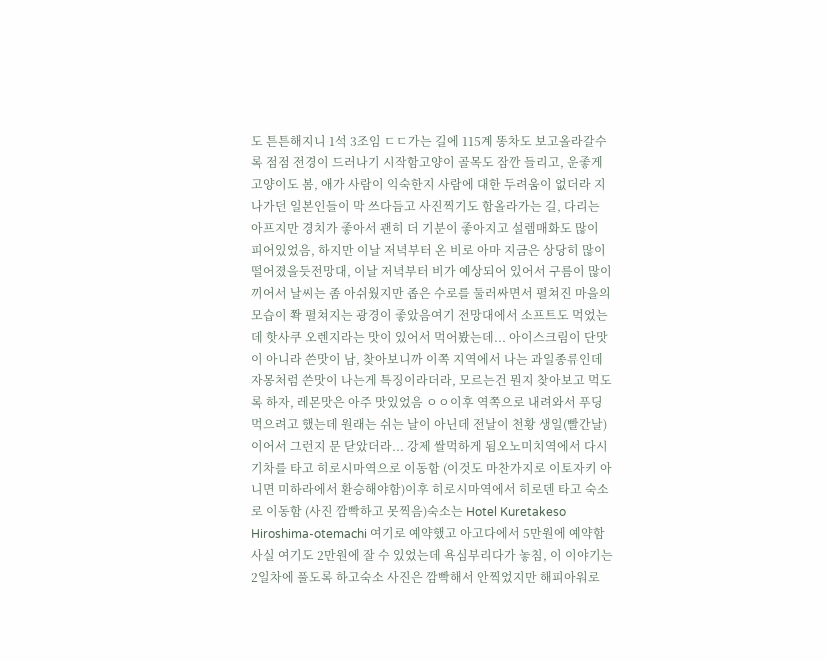도 튼튼해지니 1석 3조임 ㄷㄷ가는 길에 115계 똥차도 보고올라갈수록 점점 전경이 드러나기 시작함고양이 골목도 잠깐 들리고, 운좋게 고양이도 봄, 애가 사람이 익숙한지 사람에 대한 두려움이 없더라 지나가던 일본인들이 막 쓰다듬고 사진찍기도 함올라가는 길, 다리는 아프지만 경치가 좋아서 괜히 더 기분이 좋아지고 설렘매화도 많이 피어있었음, 하지만 이날 저녁부터 온 비로 아마 지금은 상당히 많이 떨어졌을듯전망대, 이날 저녁부터 비가 예상되어 있어서 구름이 많이 끼어서 날씨는 좀 아쉬웠지만 좁은 수로를 둘러싸면서 펼쳐진 마을의 모습이 쫙 펼쳐지는 광경이 좋았음여기 전망대에서 소프트도 먹었는데 핫사쿠 오렌지라는 맛이 있어서 먹어봤는데... 아이스크림이 단맛이 아니라 쓴맛이 남, 찾아보니까 이쪽 지역에서 나는 과일종류인데 자몽처럼 쓴맛이 나는게 특징이라더라, 모르는건 뭔지 찾아보고 먹도록 하자, 레몬맛은 아주 맛있었음 ㅇㅇ이후 역쪽으로 내려와서 푸딩 먹으려고 했는데 원래는 쉬는 날이 아닌데 전날이 천황 생일(빨간날)이어서 그런지 문 닫았더라... 강제 쌀먹하게 됨오노미치역에서 다시 기차를 타고 히로시마역으로 이동함 (이것도 마찬가지로 이토자키 아니면 미하라에서 환승해야함)이후 히로시마역에서 히로덴 타고 숙소로 이동함 (사진 깜빡하고 못찍음)숙소는 Hotel Kuretakeso Hiroshima-otemachi 여기로 예약했고 아고다에서 5만원에 예약함 사실 여기도 2만원에 잘 수 있었는데 욕심부리다가 놓침, 이 이야기는 2일차에 풀도록 하고숙소 사진은 깜빡해서 안찍었지만 해피아워로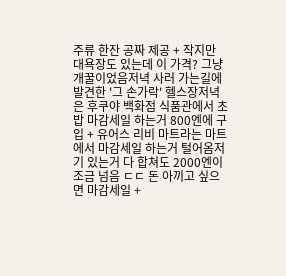주류 한잔 공짜 제공 + 작지만 대욕장도 있는데 이 가격? 그냥 개꿀이었음저녁 사러 가는길에 발견한 '그 손가락' 헬스장저녁은 후쿠야 백화점 식품관에서 초밥 마감세일 하는거 800엔에 구입 + 유어스 리비 마트라는 마트에서 마감세일 하는거 털어옴저기 있는거 다 합쳐도 2000엔이 조금 넘음 ㄷㄷ 돈 아끼고 싶으면 마감세일 +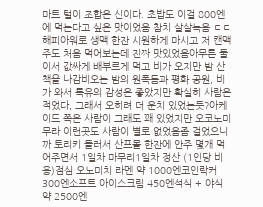마트 털이 조합은 신이다. 초밥도 이걸 800엔에 먹는다고 싶은 맛이었음 참치 살살녹음 ㄷㄷ해피아워로 생맥 한잔 시원하게 마시고 저 캔맥주도 처음 먹어보는데 진짜 맛있었음아무튼 둘이서 값싸게 배부르게 먹고 비가 오지만 밤 산책을 나감비오는 밤의 원폭돔과 평화 공원, 비가 와서 특유의 감성은 좋았지만 확실히 사람은 적었다, 그래서 오히려 더 운치 있었는듯?아케이드 쪽은 사람이 그래도 꽤 있었지만 오코노미무라 이런곳도 사람이 별로 없었음좀 걸었으니까 토리키 들러서 산프몰 한잔에 안주 몇개 먹어주면서 1일차 마무리1일차 정산 (1인당 비용)점심 오노미치 라멘 약 1000엔코인락커 300엔소프트 아이스크림 450엔석식 + 야식 약 2500엔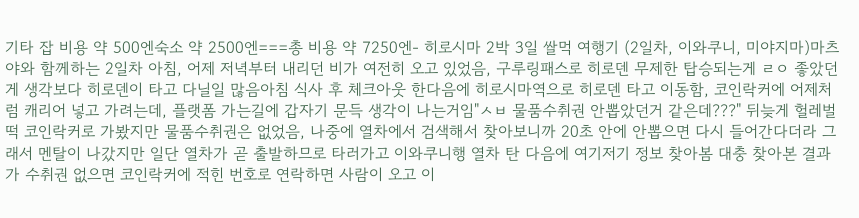기타 잡 비용 약 500엔숙소 약 2500엔===총 비용 약 7250엔- 히로시마 2박 3일 쌀먹 여행기 (2일차, 이와쿠니, 미야지마)마츠야와 함께하는 2일차 아침, 어제 저녁부터 내리던 비가 여전히 오고 있었음, 구루링패스로 히로덴 무제한 탑승되는게 ㄹㅇ 좋았던게 생각보다 히로덴이 타고 다닐일 많음아침 식사 후 체크아웃 한다음에 히로시마역으로 히로덴 타고 이동함, 코인락커에 어제처럼 캐리어 넣고 가려는데, 플랫폼 가는길에 갑자기 문득 생각이 나는거임"ㅅㅂ 물품수취권 안뽑았던거 같은데???" 뒤늦게 헐레벌떡 코인락커로 가봤지만 물품수취권은 없었음, 나중에 열차에서 검색해서 찾아보니까 20초 안에 안뽑으면 다시 들어간다더라 그래서 멘탈이 나갔지만 일단 열차가 곧 출발하므로 타러가고 이와쿠니행 열차 탄 다음에 여기저기 정보 찾아봄 대충 찾아본 결과가 수취권 없으면 코인락커에 적힌 번호로 연락하면 사람이 오고 이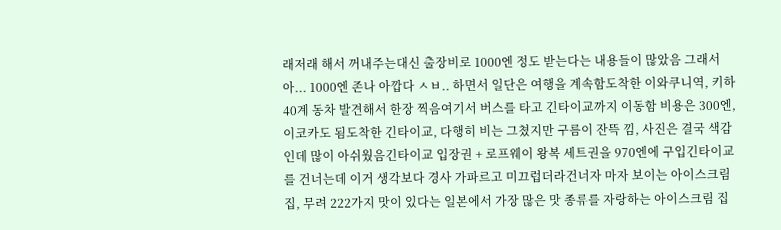래저래 해서 꺼내주는대신 출장비로 1000엔 정도 받는다는 내용들이 많았음 그래서 아... 1000엔 존나 아깝다 ㅅㅂ.. 하면서 일단은 여행을 계속함도착한 이와쿠니역, 키하 40계 동차 발견해서 한장 찍음여기서 버스를 타고 긴타이교까지 이동함 비용은 300엔, 이코카도 됨도착한 긴타이교, 다행히 비는 그쳤지만 구름이 잔뜩 낌, 사진은 결국 색감인데 많이 아쉬웠음긴타이교 입장권 + 로프웨이 왕복 세트권을 970엔에 구입긴타이교를 건너는데 이거 생각보다 경사 가파르고 미끄럽더라건너자 마자 보이는 아이스크림 집, 무려 222가지 맛이 있다는 일본에서 가장 많은 맛 종류를 자랑하는 아이스크림 집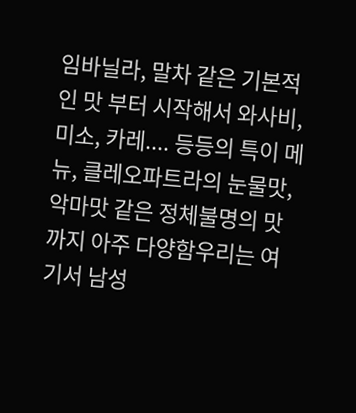임바닐라, 말차 같은 기본적인 맛 부터 시작해서 와사비, 미소, 카레.... 등등의 특이 메뉴, 클레오파트라의 눈물맛, 악마맛 같은 정체불명의 맛까지 아주 다양함우리는 여기서 남성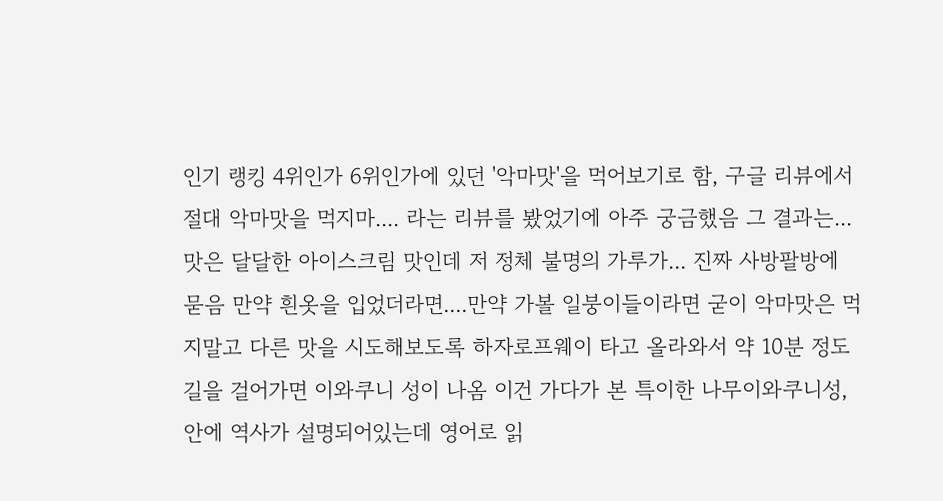인기 랭킹 4위인가 6위인가에 있던 '악마맛'을 먹어보기로 함, 구글 리뷰에서 절대 악마맛을 먹지마.... 라는 리뷰를 봤었기에 아주 궁금했음 그 결과는...맛은 달달한 아이스크림 맛인데 저 정체 불명의 가루가... 진짜 사방팔방에 묻음 만약 흰옷을 입었더라면....만약 가볼 일붕이들이라면 굳이 악마맛은 먹지말고 다른 맛을 시도해보도록 하자로프웨이 타고 올라와서 약 10분 정도 길을 걸어가면 이와쿠니 성이 나옴 이건 가다가 본 특이한 나무이와쿠니성, 안에 역사가 설명되어있는데 영어로 읽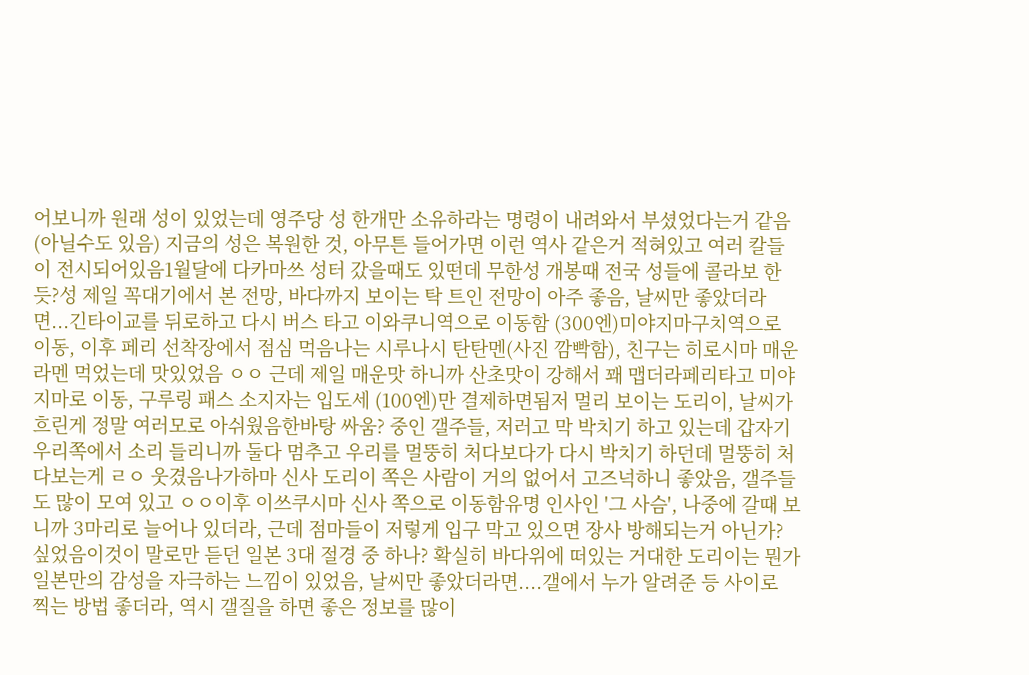어보니까 원래 성이 있었는데 영주당 성 한개만 소유하라는 명령이 내려와서 부셨었다는거 같음 (아닐수도 있음) 지금의 성은 복원한 것, 아무튼 들어가면 이런 역사 같은거 적혀있고 여러 칼들이 전시되어있음1월달에 다카마쓰 성터 갔을때도 있떤데 무한성 개봉때 전국 성들에 콜라보 한듯?성 제일 꼭대기에서 본 전망, 바다까지 보이는 탁 트인 전망이 아주 좋음, 날씨만 좋았더라면...긴타이교를 뒤로하고 다시 버스 타고 이와쿠니역으로 이동함 (300엔)미야지마구치역으로 이동, 이후 페리 선착장에서 점심 먹음나는 시루나시 탄탄멘(사진 깜빡함), 친구는 히로시마 매운라멘 먹었는데 맛있었음 ㅇㅇ 근데 제일 매운맛 하니까 산초맛이 강해서 꽤 맵더라페리타고 미야지마로 이동, 구루링 패스 소지자는 입도세 (100엔)만 결제하면됨저 멀리 보이는 도리이, 날씨가 흐린게 정말 여러모로 아쉬웠음한바탕 싸움? 중인 갤주들, 저러고 막 박치기 하고 있는데 갑자기 우리쪽에서 소리 들리니까 둘다 멈추고 우리를 멀뚱히 처다보다가 다시 박치기 하던데 멀뚱히 처다보는게 ㄹㅇ 웃겼음나가하마 신사 도리이 쪽은 사람이 거의 없어서 고즈넉하니 좋았음, 갤주들도 많이 모여 있고 ㅇㅇ이후 이쓰쿠시마 신사 쪽으로 이동함유명 인사인 '그 사슴', 나중에 갈때 보니까 3마리로 늘어나 있더라, 근데 점마들이 저렇게 입구 막고 있으면 장사 방해되는거 아닌가? 싶었음이것이 말로만 듣던 일본 3대 절경 중 하나? 확실히 바다위에 떠있는 거대한 도리이는 뭔가 일본만의 감성을 자극하는 느낌이 있었음, 날씨만 좋았더라면....갤에서 누가 알려준 등 사이로 찍는 방법 좋더라, 역시 갤질을 하면 좋은 정보를 많이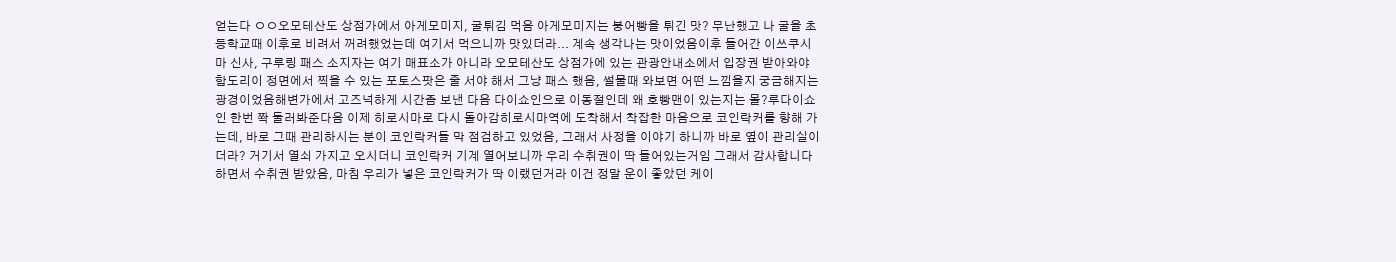얻는다 ㅇㅇ오모테산도 상점가에서 아게모미지, 굴튀김 먹음 아게모미지는 붕어빵을 튀긴 맛? 무난했고 나 굴을 초등학교때 이후로 비려서 꺼려했었는데 여기서 먹으니까 맛있더라... 계속 생각나는 맛이었음이후 들어간 이쓰쿠시마 신사, 구루링 패스 소지자는 여기 매표소가 아니라 오모테산도 상점가에 있는 관광안내소에서 입장권 받아와야함도리이 정면에서 찍을 수 있는 포토스팟은 줄 서야 해서 그냥 패스 했음, 썰물때 와보면 어떤 느낌을지 궁금해지는 광경이었음해변가에서 고즈넉하게 시간좀 보낸 다음 다이쇼인으로 이동절인데 왜 호빵맨이 있는지는 몰?루다이쇼인 한번 쫙 둘러봐준다음 이제 히로시마로 다시 돌아감히로시마역에 도착해서 착잡한 마음으로 코인락커를 향해 가는데, 바로 그때 관리하시는 분이 코인락커들 막 점검하고 있었음, 그래서 사정을 이야기 하니까 바로 옆이 관리실이더라? 거기서 열쇠 가지고 오시더니 코인락커 기계 열어보니까 우리 수취권이 딱 들어있는거임 그래서 감사합니다 하면서 수취권 받았음, 마침 우리가 넣은 코인락커가 딱 이랬던거라 이건 정말 운이 좋았던 케이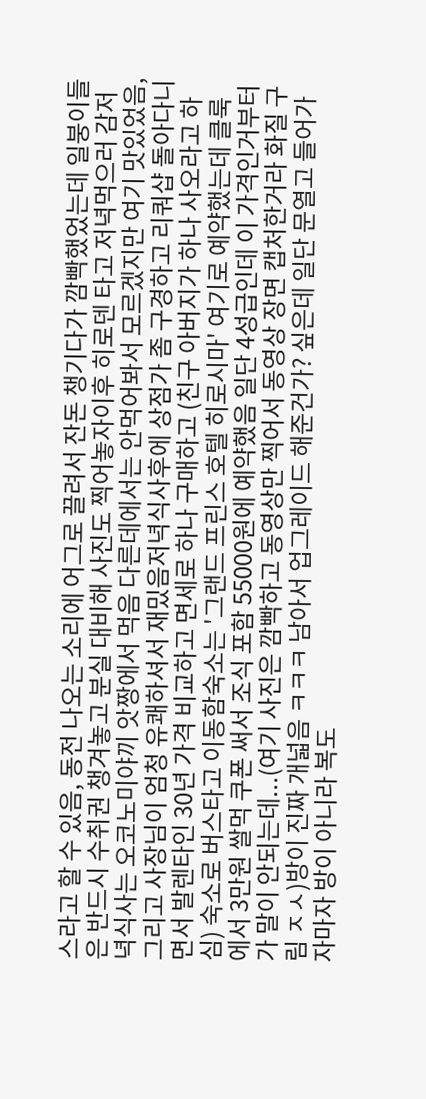스라고 할 수 있음, 동전 나오는 소리에 어그로 끌려서 잔돈 챙기다가 깜빡했었는데 일붕이들은 반드시 수취권 챙겨놓고 분실 대비해 사진도 찍어놓자이후 히로덴 타고 저녁먹으러 감저녁식사는 오코노미야끼 앗짱에서 먹음 다른데에서는 안먹어봐서 모르겠지만 여기 맛있었음, 그리고 사장님이 엄청 유쾌하셔서 재밌음저녁식사후에 상점가 좀 구경하고 리쿼샵 돌아다니면서 발렌타인 30년 가격 비교하고 면세로 하나 구매하고 (친구 아버지가 하나 사오라고 하심) 숙소로 버스타고 이동함숙소는 '그랜드 프린스 호텔 히로시마' 여기로 예약했는데 클룩에서 3만원 쌀먹 쿠폰 써서 조식 포함 55000원에 예약했음 일단 4성급인데 이 가격인거부터가 말이 안되는데...(여기 사진은 깜빡하고 동영상만 찍어서 동영상 장면 캡처한거라 화질 구림 ㅈㅅ)방이 진짜 개넓음 ㅋㅋㅋ 남아서 업그레이드 해준건가? 싶은데 일단 문열고 들어가자마자 방이 아니라 복도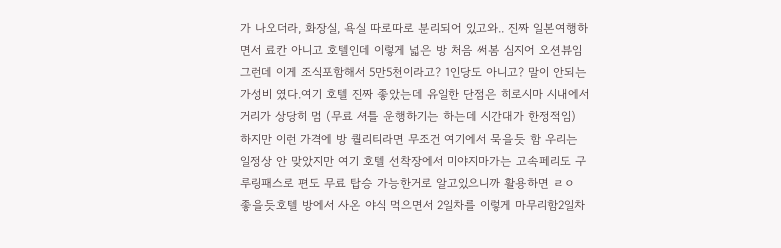가 나오더라, 화장실, 욕실 따로따로 분리되어 있고와.. 진짜 일본여행하면서 료칸 아니고 호텔인데 이렇게 넓은 방 처음 써봄 심지어 오션뷰임 그런데 이게 조식포함해서 5만5천이라고? 1인당도 아니고? 말이 안되는 가성비 였다.여기 호텔 진짜 좋았는데 유일한 단점은 히로시마 시내에서 거리가 상당히 멈 (무료 셔틀 운행하기는 하는데 시간대가 한정적임) 하지만 이런 가격에 방 퀄리티라면 무조건 여기에서 묵을듯 함 우리는 일정상 안 맞았지만 여기 호텔 선착장에서 미야지마가는 고속페리도 구루링패스로 편도 무료 탑승 가능한거로 알고있으니까 활용하면 ㄹㅇ 좋을듯호텔 방에서 사온 야식 먹으면서 2일차를 이렇게 마무리함2일차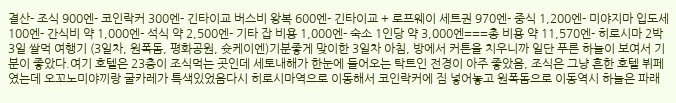결산- 조식 900엔- 코인락커 300엔- 긴타이교 버스비 왕복 600엔- 긴타이교 + 로프웨이 세트권 970엔- 중식 1,200엔- 미야지마 입도세 100엔- 간식비 약 1,000엔- 석식 약 2,500엔- 기타 잡 비용 1,000엔- 숙소 1인당 약 3,000엔===총 비용 약 11,570엔- 히로시마 2박 3일 쌀먹 여행기 (3일차, 원폭돔, 평화공원, 슛케이엔)기분좋게 맞이한 3일차 아침, 방에서 커튼을 치우니까 일단 푸른 하늘이 보여서 기분이 좋았다.여기 호텔은 23층이 조식먹는 곳인데 세토내해가 한눈에 들어오는 탁트인 전경이 아주 좋았음, 조식은 그냥 흔한 호텔 뷔페였는데 오꼬노미야끼랑 굴카레가 특색있었음다시 히로시마역으로 이동해서 코인락커에 짐 넣어놓고 원폭돔으로 이동역시 하늘은 파래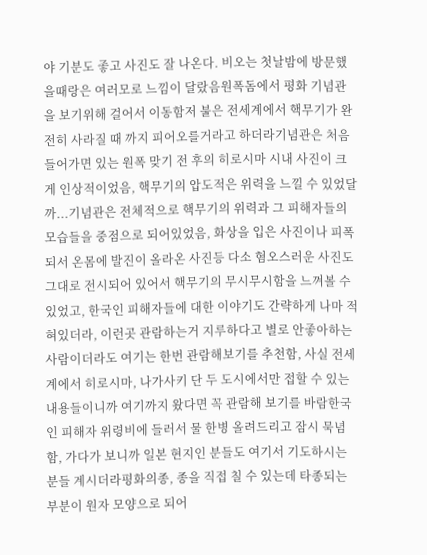야 기분도 좋고 사진도 잘 나온다. 비오는 첫날밤에 방문했을때랑은 여러모로 느낌이 달랐음원폭돔에서 평화 기념관을 보기위해 걸어서 이동함저 불은 전세계에서 핵무기가 완전히 사라질 때 까지 피어오를거라고 하더라기념관은 처음 들어가면 있는 원폭 맞기 전 후의 히로시마 시내 사진이 크게 인상적이었음, 핵무기의 압도적은 위력을 느낄 수 있었달까...기념관은 전체적으로 핵무기의 위력과 그 피해자들의 모습들을 중점으로 되어있었음, 화상을 입은 사진이나 피폭되서 온몸에 발진이 올라온 사진등 다소 혐오스러운 사진도 그대로 전시되어 있어서 핵무기의 무시무시함을 느껴볼 수 있었고, 한국인 피해자들에 대한 이야기도 간략하게 나마 적혀있더라, 이런곳 관람하는거 지루하다고 별로 안좋아하는 사람이더라도 여기는 한번 관람해보기를 추천함, 사실 전세계에서 히로시마, 나가사키 단 두 도시에서만 접할 수 있는 내용들이니까 여기까지 왔다면 꼭 관람해 보기를 바람한국인 피해자 위령비에 들러서 물 한병 올려드리고 잠시 묵념함, 가다가 보니까 일본 현지인 분들도 여기서 기도하시는 분들 계시더라평화의종, 종을 직접 칠 수 있는데 타종되는 부분이 원자 모양으로 되어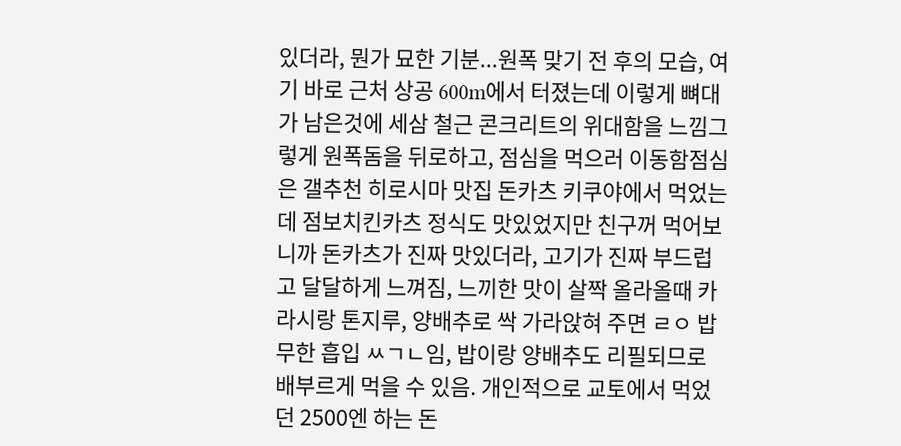있더라, 뭔가 묘한 기분...원폭 맞기 전 후의 모습, 여기 바로 근처 상공 600m에서 터졌는데 이렇게 뼈대가 남은것에 세삼 철근 콘크리트의 위대함을 느낌그렇게 원폭돔을 뒤로하고, 점심을 먹으러 이동함점심은 갤추천 히로시마 맛집 돈카츠 키쿠야에서 먹었는데 점보치킨카츠 정식도 맛있었지만 친구꺼 먹어보니까 돈카츠가 진짜 맛있더라, 고기가 진짜 부드럽고 달달하게 느껴짐, 느끼한 맛이 살짝 올라올때 카라시랑 톤지루, 양배추로 싹 가라앉혀 주면 ㄹㅇ 밥 무한 흡입 ㅆㄱㄴ임, 밥이랑 양배추도 리필되므로 배부르게 먹을 수 있음. 개인적으로 교토에서 먹었던 2500엔 하는 돈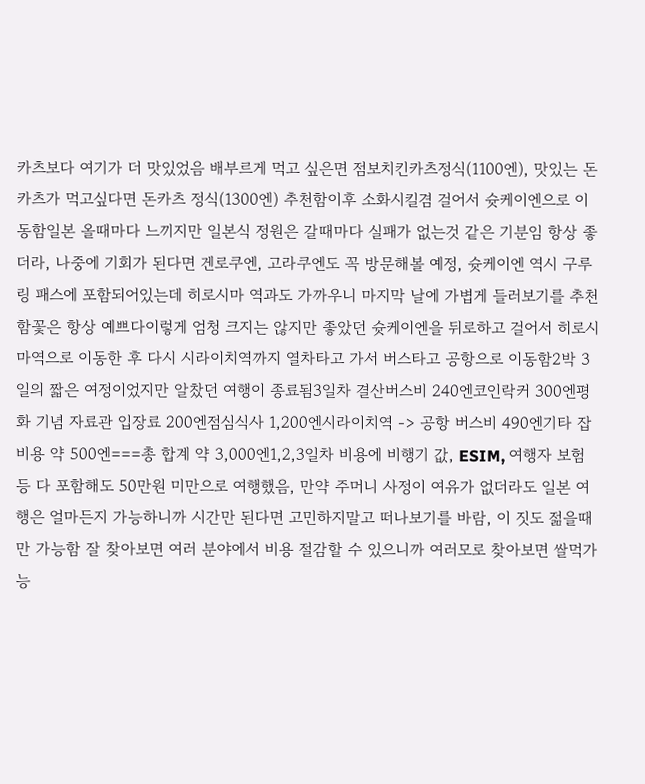카츠보다 여기가 더 맛있었음 배부르게 먹고 싶은면 점보치킨카츠정식(1100엔), 맛있는 돈카츠가 먹고싶다면 돈카츠 정식(1300엔) 추천함이후 소화시킬겸 걸어서 슛케이엔으로 이동함일본 올때마다 느끼지만 일본식 정원은 갈때마다 실패가 없는것 같은 기분임 항상 좋더라, 나중에 기회가 된다면 겐로쿠엔, 고라쿠엔도 꼭 방문해볼 예정, 슛케이엔 역시 구루링 패스에 포함되어있는데 히로시마 역과도 가까우니 마지막 날에 가볍게 들러보기를 추천함꽃은 항상 예쁘다이렇게 엄청 크지는 않지만 좋았던 슛케이엔을 뒤로하고 걸어서 히로시마역으로 이동한 후 다시 시라이치역까지 열차타고 가서 버스타고 공항으로 이동함2박 3일의 짧은 여정이었지만 알찼던 여행이 종료됨3일차 결산버스비 240엔코인락커 300엔평화 기념 자료관 입장료 200엔점심식사 1,200엔시라이치역 -> 공항 버스비 490엔기타 잡 비용 약 500엔===총 합계 약 3,000엔1,2,3일차 비용에 비행기 값, ESIM, 여행자 보험 등 다 포함해도 50만원 미만으로 여행했음, 만약 주머니 사정이 여유가 없더라도 일본 여행은 얼마든지 가능하니까 시간만 된다면 고민하지말고 떠나보기를 바람, 이 짓도 젊을때만 가능함 잘 찾아보면 여러 분야에서 비용 절감할 수 있으니까 여러모로 찾아보면 쌀먹가능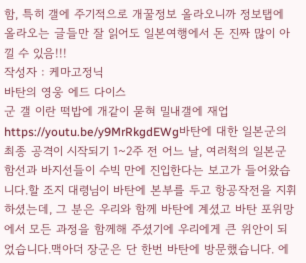함, 특히 갤에 주기적으로 개꿀정보 올라오니까 정보탭에 올라오는 글들만 잘 읽어도 일본여행에서 돈 진짜 많이 아낄 수 있음!!!
작성자 : 케마고정닉
바탄의 영웅 에드 다이스
군 갤 이란 떡밥에 개같이 묻혀 밀내갤에 재업https://youtu.be/y9MrRkgdEWg바탄에 대한 일본군의 최종 공격이 시작되기 1~2주 전 어느 날, 여러척의 일본군 함선과 바지선들이 수빅 만에 진입한다는 보고가 들어왔습니다.할 조지 대령님이 바탄에 본부를 두고 항공작전을 지휘하셨는데, 그 분은 우리와 함께 바탄에 계셨고 바탄 포위망에서 모든 과정을 함께해 주셨기에 우리에게 큰 위안이 되었습니다.맥아더 장군은 단 한번 바탄에 방문했습니다. 에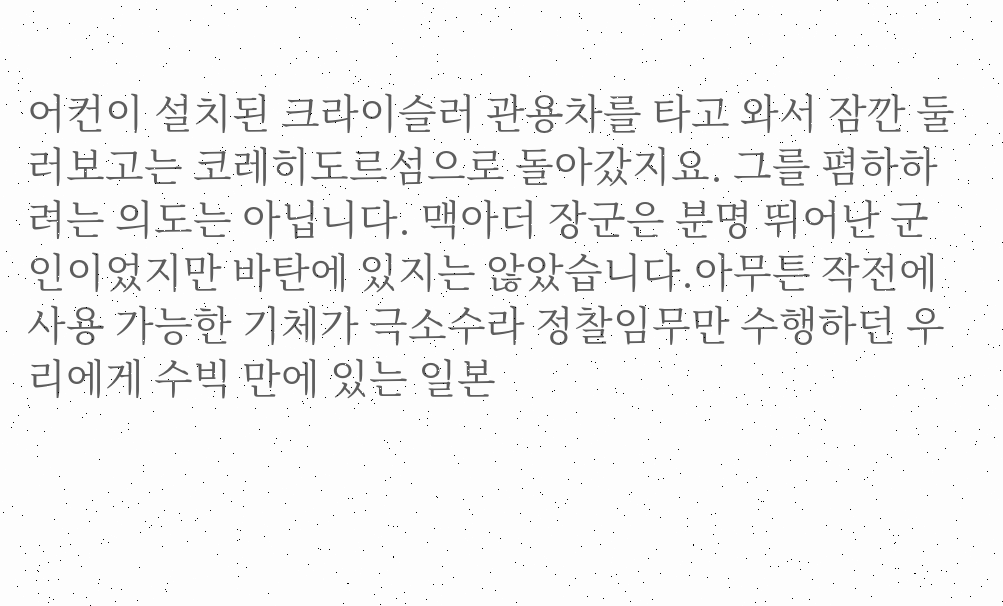어컨이 설치된 크라이슬러 관용차를 타고 와서 잠깐 둘러보고는 코레히도르섬으로 돌아갔지요. 그를 폄하하려는 의도는 아닙니다. 맥아더 장군은 분명 뛰어난 군인이었지만 바탄에 있지는 않았습니다.아무튼 작전에 사용 가능한 기체가 극소수라 정찰임무만 수행하던 우리에게 수빅 만에 있는 일본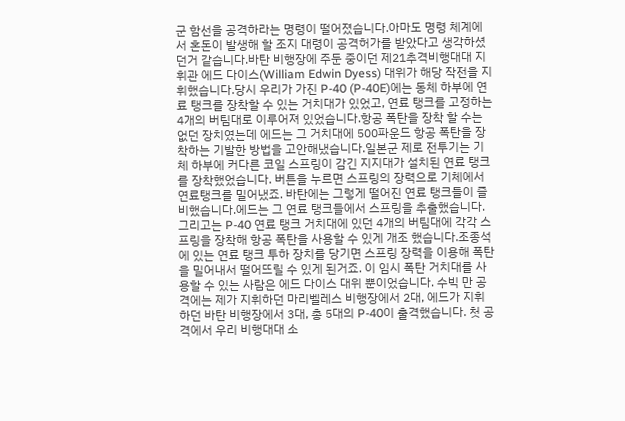군 함선을 공격하라는 명령이 떨어졌습니다.아마도 명령 체계에서 혼돈이 발생해 할 조지 대령이 공격허가를 받았다고 생각하셨던거 같습니다.바탄 비행장에 주둔 중이던 제21추격비행대대 지휘관 에드 다이스(William Edwin Dyess) 대위가 해당 작전을 지휘했습니다.당시 우리가 가진 P-40 (P-40E)에는 동체 하부에 연료 탱크를 장착할 수 있는 거치대가 있었고, 연료 탱크를 고정하는 4개의 버팀대로 이루어져 있었습니다.항공 폭탄을 장착 할 수는 없던 장치였는데 에드는 그 거치대에 500파운드 항공 폭탄을 장착하는 기발한 방법을 고안해냈습니다.일본군 제로 전투기는 기체 하부에 커다른 코일 스프링이 감긴 지지대가 설치된 연료 탱크를 장착했었습니다. 버튼을 누르면 스프링의 장력으로 기체에서 연료탱크를 밀어냈죠. 바탄에는 그렇게 떨어진 연료 탱크들이 즐비했습니다.에드는 그 연료 탱크들에서 스프링을 추출했습니다. 그리고는 P-40 연료 탱크 거치대에 있던 4개의 버팀대에 각각 스프링을 장착해 항공 폭탄을 사용할 수 있게 개조 했습니다.조종석에 있는 연료 탱크 투하 장치를 당기면 스프링 장력을 이용해 폭탄을 밀어내서 떨어뜨릴 수 있게 된거죠. 이 임시 폭탄 거치대를 사용할 수 있는 사람은 에드 다이스 대위 뿐이었습니다. 수빅 만 공격에는 제가 지휘하던 마리벨레스 비행장에서 2대, 에드가 지휘하던 바탄 비행장에서 3대, 총 5대의 P-40이 출격했습니다. 첫 공격에서 우리 비행대대 소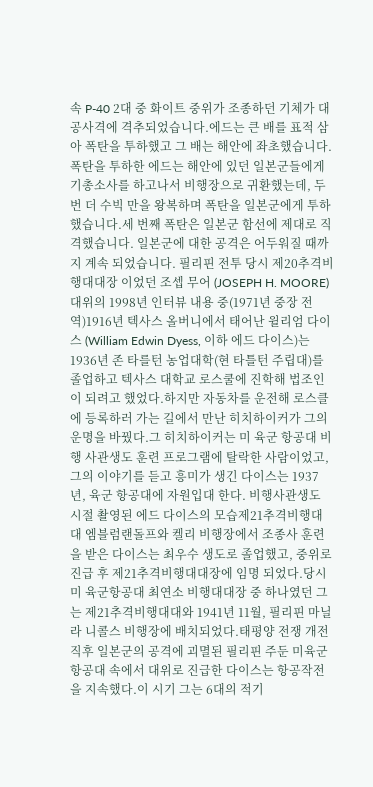속 P-40 2대 중 화이트 중위가 조종하던 기체가 대공사격에 격추되었습니다.에드는 큰 배를 표적 삼아 폭탄을 투하했고 그 배는 해안에 좌초했습니다. 폭탄을 투하한 에드는 해안에 있던 일본군들에게 기총소사를 하고나서 비행장으로 귀환했는데, 두 번 더 수빅 만을 왕복하며 폭탄을 일본군에게 투하했습니다.세 번째 폭탄은 일본군 함선에 제대로 직격했습니다. 일본군에 대한 공격은 어두워질 때까지 계속 되었습니다. 필리핀 전투 당시 제20추격비행대대장 이었던 조셉 무어 (JOSEPH H. MOORE) 대위의 1998년 인터뷰 내용 중(1971년 중장 전역)1916년 텍사스 올버니에서 태어난 윌리엄 다이스 (William Edwin Dyess, 이하 에드 다이스)는 1936년 존 타를턴 농업대학(현 타틀턴 주립대)를 졸업하고 텍사스 대학교 로스쿨에 진학해 법조인이 되려고 했었다.하지만 자동차를 운전해 로스클에 등록하러 가는 길에서 만난 히치하이커가 그의 운명을 바꿨다.그 히치하이커는 미 육군 항공대 비행 사관생도 훈련 프로그램에 탈락한 사람이었고, 그의 이야기를 듣고 흥미가 생긴 다이스는 1937년, 육군 항공대에 자원입대 한다. 비행사관생도 시절 촬영된 에드 다이스의 모습제21추격비행대대 엠블럼랜돌프와 켈리 비행장에서 조종사 훈련을 받은 다이스는 최우수 생도로 졸업했고, 중위로 진급 후 제21추격비행대대장에 임명 되었다.당시 미 육군항공대 최연소 비행대대장 중 하나였던 그는 제21추격비행대대와 1941년 11월, 필리핀 마닐라 니콜스 비행장에 배치되었다.태평양 전쟁 개전 직후 일본군의 공격에 괴멸된 필리핀 주둔 미육군 항공대 속에서 대위로 진급한 다이스는 항공작전을 지속했다.이 시기 그는 6대의 적기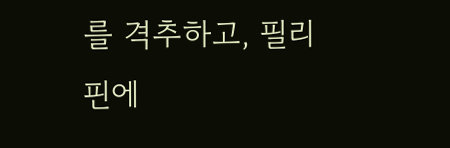를 격추하고, 필리핀에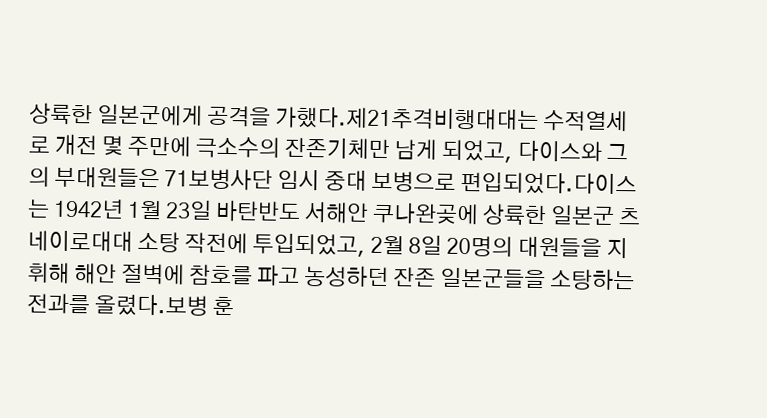상륙한 일본군에게 공격을 가했다.제21추격비행대대는 수적열세로 개전 몇 주만에 극소수의 잔존기체만 남게 되었고, 다이스와 그의 부대원들은 71보병사단 임시 중대 보병으로 편입되었다.다이스는 1942년 1월 23일 바탄반도 서해안 쿠나완곶에 상륙한 일본군 츠네이로대대 소탕 작전에 투입되었고, 2월 8일 20명의 대원들을 지휘해 해안 절벽에 참호를 파고 농성하던 잔존 일본군들을 소탕하는 전과를 올렸다.보병 훈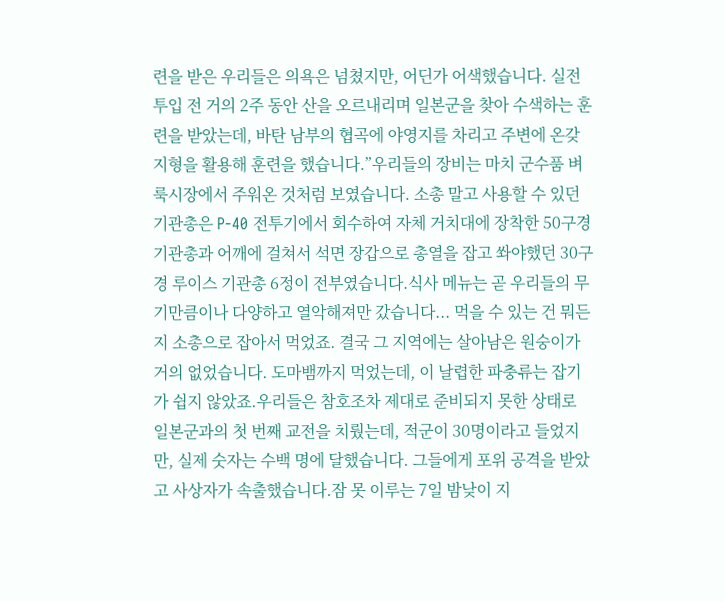련을 받은 우리들은 의욕은 넘쳤지만, 어딘가 어색했습니다. 실전 투입 전 거의 2주 동안 산을 오르내리며 일본군을 찾아 수색하는 훈련을 받았는데, 바탄 남부의 협곡에 야영지를 차리고 주변에 온갖 지형을 활용해 훈련을 했습니다.”우리들의 장비는 마치 군수품 벼룩시장에서 주워온 것처럼 보였습니다. 소총 말고 사용할 수 있던 기관총은 P-40 전투기에서 회수하여 자체 거치대에 장착한 50구경 기관총과 어깨에 걸쳐서 석면 장갑으로 총열을 잡고 쏴야했던 30구경 루이스 기관총 6정이 전부였습니다.식사 메뉴는 곧 우리들의 무기만큼이나 다양하고 열악해져만 갔습니다... 먹을 수 있는 건 뭐든지 소총으로 잡아서 먹었죠. 결국 그 지역에는 살아남은 원숭이가 거의 없었습니다. 도마뱀까지 먹었는데, 이 날렵한 파충류는 잡기가 쉽지 않았죠.우리들은 참호조차 제대로 준비되지 못한 상태로 일본군과의 첫 번째 교전을 치뤘는데, 적군이 30명이라고 들었지만, 실제 숫자는 수백 명에 달했습니다. 그들에게 포위 공격을 받았고 사상자가 속출했습니다.잠 못 이루는 7일 밤낮이 지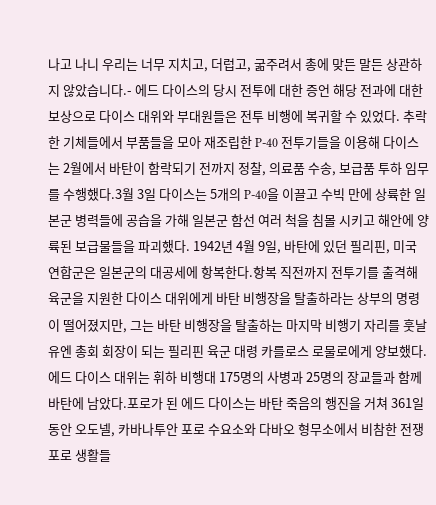나고 나니 우리는 너무 지치고, 더럽고, 굶주려서 총에 맞든 말든 상관하지 않았습니다.- 에드 다이스의 당시 전투에 대한 증언 해당 전과에 대한 보상으로 다이스 대위와 부대원들은 전투 비행에 복귀할 수 있었다. 추락한 기체들에서 부품들을 모아 재조립한 P-40 전투기들을 이용해 다이스는 2월에서 바탄이 함락되기 전까지 정찰, 의료품 수송, 보급품 투하 임무를 수행했다.3월 3일 다이스는 5개의 P-40을 이끌고 수빅 만에 상륙한 일본군 병력들에 공습을 가해 일본군 함선 여러 척을 침몰 시키고 해안에 양륙된 보급물들을 파괴했다. 1942년 4월 9일, 바탄에 있던 필리핀, 미국 연합군은 일본군의 대공세에 항복한다.항복 직전까지 전투기를 출격해 육군을 지원한 다이스 대위에게 바탄 비행장을 탈출하라는 상부의 명령이 떨어졌지만, 그는 바탄 비행장을 탈출하는 마지막 비행기 자리를 훗날 유엔 총회 회장이 되는 필리핀 육군 대령 카를로스 로물로에게 양보했다. 에드 다이스 대위는 휘하 비행대 175명의 사병과 25명의 장교들과 함께 바탄에 남았다.포로가 된 에드 다이스는 바탄 죽음의 행진을 거쳐 361일 동안 오도넬, 카바나투안 포로 수요소와 다바오 형무소에서 비참한 전쟁 포로 생활들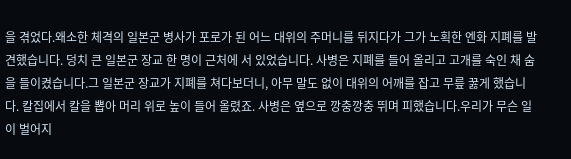을 겪었다.왜소한 체격의 일본군 병사가 포로가 된 어느 대위의 주머니를 뒤지다가 그가 노획한 엔화 지폐를 발견했습니다. 덩치 큰 일본군 장교 한 명이 근처에 서 있었습니다. 사병은 지폐를 들어 올리고 고개를 숙인 채 숨을 들이켰습니다.그 일본군 장교가 지폐를 쳐다보더니, 아무 말도 없이 대위의 어깨를 잡고 무릎 꿇게 했습니다. 칼집에서 칼을 뽑아 머리 위로 높이 들어 올렸죠. 사병은 옆으로 깡충깡충 뛰며 피했습니다.우리가 무슨 일이 벌어지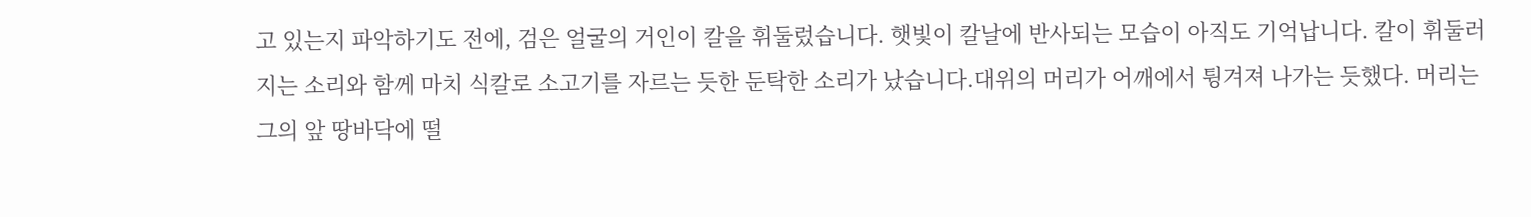고 있는지 파악하기도 전에, 검은 얼굴의 거인이 칼을 휘둘렀습니다. 햇빛이 칼날에 반사되는 모습이 아직도 기억납니다. 칼이 휘둘러지는 소리와 함께 마치 식칼로 소고기를 자르는 듯한 둔탁한 소리가 났습니다.대위의 머리가 어깨에서 튕겨져 나가는 듯했다. 머리는 그의 앞 땅바닥에 떨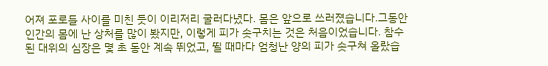어져 포로들 사이를 미친 듯이 이리저리 굴러다녔다. 몸은 앞으로 쓰러졌습니다.그동안 인간의 몸에 난 상처를 많이 봤지만, 이렇게 피가 솟구치는 것은 처음이었습니다. 참수된 대위의 심장은 몇 초 동안 계속 뛰었고, 뛸 때마다 엄청난 양의 피가 솟구쳐 올랐습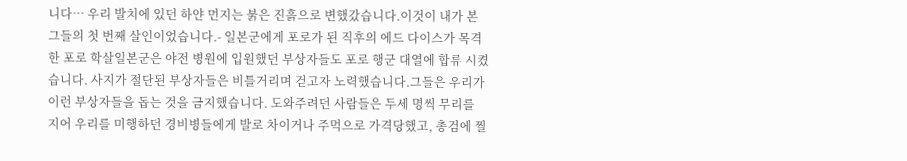니다… 우리 발치에 있던 하얀 먼지는 붉은 진흙으로 변했갔습니다.이것이 내가 본 그들의 첫 번째 살인이었습니다.- 일본군에게 포로가 된 직후의 에드 다이스가 목격한 포로 학살일본군은 야전 병원에 입원했던 부상자들도 포로 행군 대열에 합류 시켰습니다. 사지가 절단된 부상자들은 비틀거리며 걷고자 노력했습니다.그들은 우리가 이런 부상자들을 돕는 것을 금지했습니다. 도와주려던 사람들은 두세 명씩 무리를 지어 우리를 미행하던 경비병들에게 발로 차이거나 주먹으로 가격당했고, 총검에 찔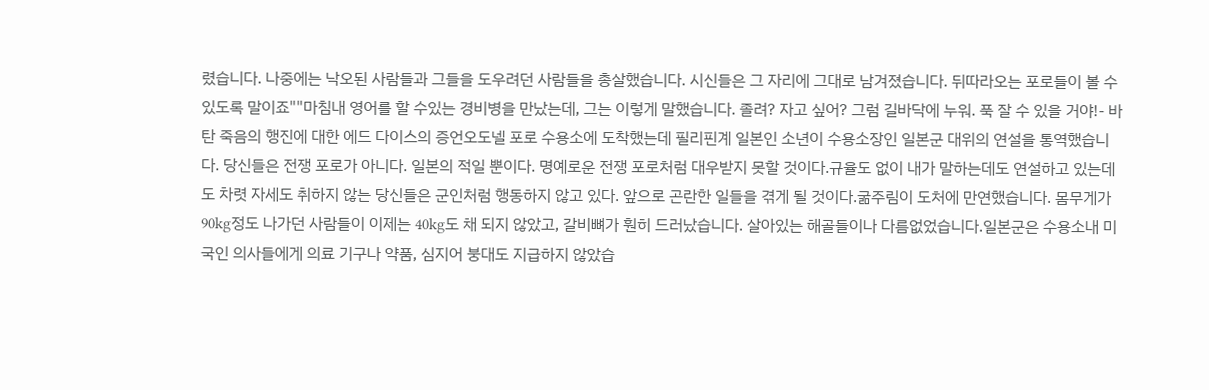렸습니다. 나중에는 낙오된 사람들과 그들을 도우려던 사람들을 총살했습니다. 시신들은 그 자리에 그대로 남겨졌습니다. 뒤따라오는 포로들이 볼 수 있도록 말이죠""마침내 영어를 할 수있는 경비병을 만났는데, 그는 이렇게 말했습니다. 졸려? 자고 싶어? 그럼 길바닥에 누워. 푹 잘 수 있을 거야!- 바탄 죽음의 행진에 대한 에드 다이스의 증언오도넬 포로 수용소에 도착했는데 필리핀계 일본인 소년이 수용소장인 일본군 대위의 연설을 통역했습니다. 당신들은 전쟁 포로가 아니다. 일본의 적일 뿐이다. 명예로운 전쟁 포로처럼 대우받지 못할 것이다.규율도 없이 내가 말하는데도 연설하고 있는데도 차렷 자세도 취하지 않는 당신들은 군인처럼 행동하지 않고 있다. 앞으로 곤란한 일들을 겪게 될 것이다.굶주림이 도처에 만연했습니다. 몸무게가 90kg정도 나가던 사람들이 이제는 40kg도 채 되지 않았고, 갈비뼈가 훤히 드러났습니다. 살아있는 해골들이나 다름없었습니다.일본군은 수용소내 미국인 의사들에게 의료 기구나 약품, 심지어 붕대도 지급하지 않았습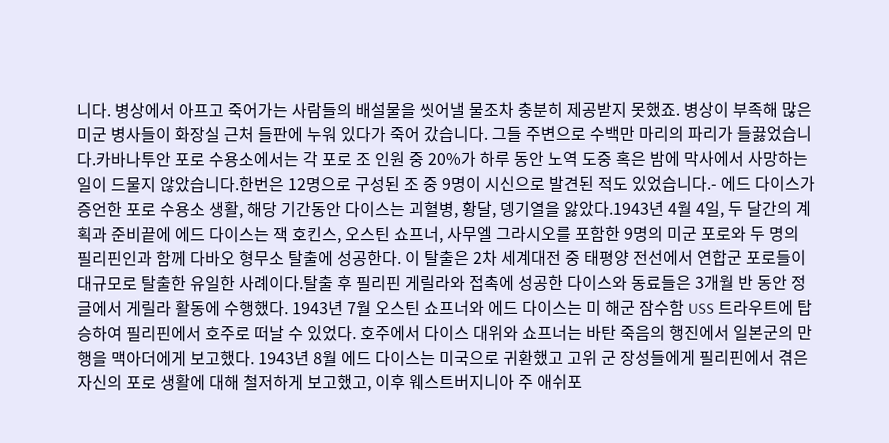니다. 병상에서 아프고 죽어가는 사람들의 배설물을 씻어낼 물조차 충분히 제공받지 못했죠. 병상이 부족해 많은 미군 병사들이 화장실 근처 들판에 누워 있다가 죽어 갔습니다. 그들 주변으로 수백만 마리의 파리가 들끓었습니다.카바나투안 포로 수용소에서는 각 포로 조 인원 중 20%가 하루 동안 노역 도중 혹은 밤에 막사에서 사망하는 일이 드물지 않았습니다.한번은 12명으로 구성된 조 중 9명이 시신으로 발견된 적도 있었습니다.- 에드 다이스가 증언한 포로 수용소 생활, 해당 기간동안 다이스는 괴혈병, 황달, 뎅기열을 앓았다.1943년 4월 4일, 두 달간의 계획과 준비끝에 에드 다이스는 잭 호킨스, 오스틴 쇼프너, 사무엘 그라시오를 포함한 9명의 미군 포로와 두 명의 필리핀인과 함께 다바오 형무소 탈출에 성공한다. 이 탈출은 2차 세계대전 중 태평양 전선에서 연합군 포로들이 대규모로 탈출한 유일한 사례이다.탈출 후 필리핀 게릴라와 접촉에 성공한 다이스와 동료들은 3개월 반 동안 정글에서 게릴라 활동에 수행했다. 1943년 7월 오스틴 쇼프너와 에드 다이스는 미 해군 잠수함 USS 트라우트에 탑승하여 필리핀에서 호주로 떠날 수 있었다. 호주에서 다이스 대위와 쇼프너는 바탄 죽음의 행진에서 일본군의 만행을 맥아더에게 보고했다. 1943년 8월 에드 다이스는 미국으로 귀환했고 고위 군 장성들에게 필리핀에서 겪은 자신의 포로 생활에 대해 철저하게 보고했고, 이후 웨스트버지니아 주 애쉬포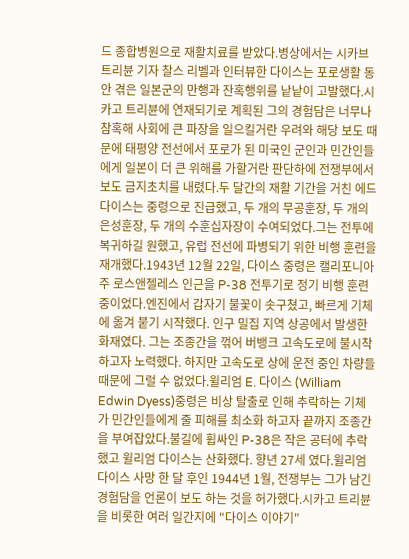드 종합병원으로 재활치료를 받았다.병상에서는 시카브 트리뷴 기자 찰스 리벨과 인터뷰한 다이스는 포로생활 동안 겪은 일본군의 만행과 잔혹행위를 낱낱이 고발했다.시카고 트리뷴에 연재되기로 계획된 그의 경험담은 너무나 참혹해 사회에 큰 파장을 일으킬거란 우려와 해당 보도 때문에 태평양 전선에서 포로가 된 미국인 군인과 민간인들에게 일본이 더 큰 위해를 가할거란 판단하에 전쟁부에서 보도 금지초치를 내렸다.두 달간의 재활 기간을 거친 에드 다이스는 중령으로 진급했고, 두 개의 무공훈장, 두 개의 은성훈장, 두 개의 수훈십자장이 수여되었다.그는 전투에 복귀하길 원했고, 유럽 전선에 파병되기 위한 비행 훈련을 재개했다.1943년 12월 22일, 다이스 중령은 캘리포니아주 로스앤젤레스 인근을 P-38 전투기로 정기 비행 훈련 중이었다.엔진에서 갑자기 불꽃이 솟구쳤고, 빠르게 기체에 옮겨 붙기 시작했다. 인구 밀집 지역 상공에서 발생한 화재였다. 그는 조종간을 꺾어 버뱅크 고속도로에 불시착하고자 노력했다. 하지만 고속도로 상에 운전 중인 차량들 때문에 그럴 수 없었다.윌리엄 E. 다이스 (William Edwin Dyess)중령은 비상 탈출로 인해 추락하는 기체가 민간인들에게 줄 피해를 최소화 하고자 끝까지 조종간을 부여잡았다.불길에 휩싸인 P-38은 작은 공터에 추락했고 윌리엄 다이스는 산화했다. 향년 27세 였다.윌리엄 다이스 사망 한 달 후인 1944년 1월, 전쟁부는 그가 남긴 경험담을 언론이 보도 하는 것을 허가했다.시카고 트리뷴을 비롯한 여러 일간지에 "다이스 이야기"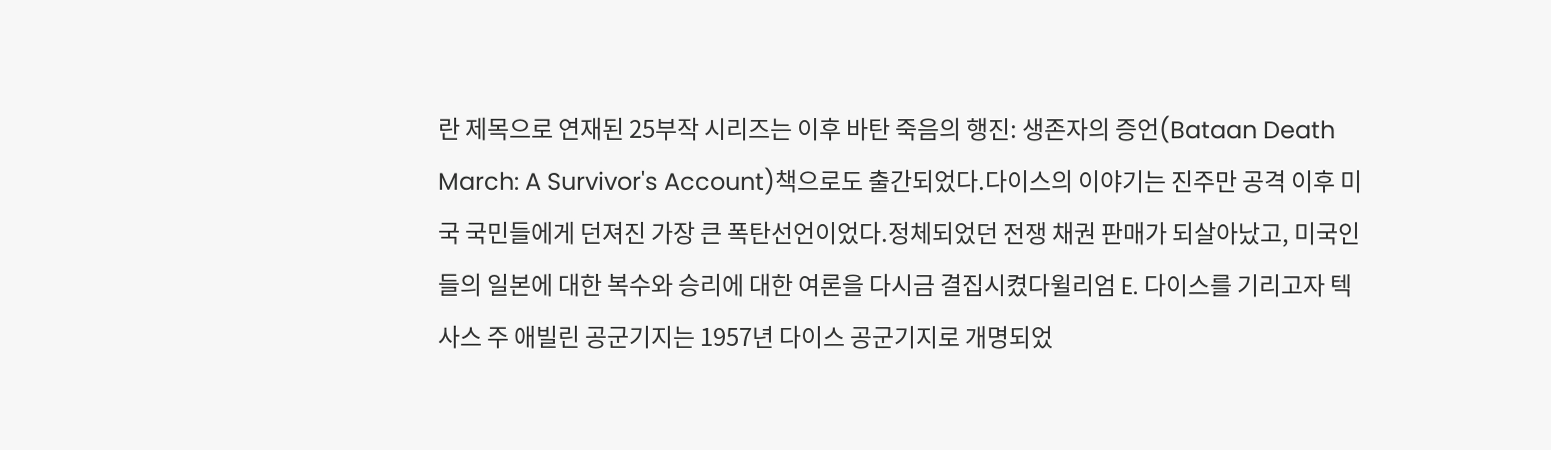란 제목으로 연재된 25부작 시리즈는 이후 바탄 죽음의 행진: 생존자의 증언(Bataan Death March: A Survivor's Account)책으로도 출간되었다.다이스의 이야기는 진주만 공격 이후 미국 국민들에게 던져진 가장 큰 폭탄선언이었다.정체되었던 전쟁 채권 판매가 되살아났고, 미국인들의 일본에 대한 복수와 승리에 대한 여론을 다시금 결집시켰다윌리엄 E. 다이스를 기리고자 텍사스 주 애빌린 공군기지는 1957년 다이스 공군기지로 개명되었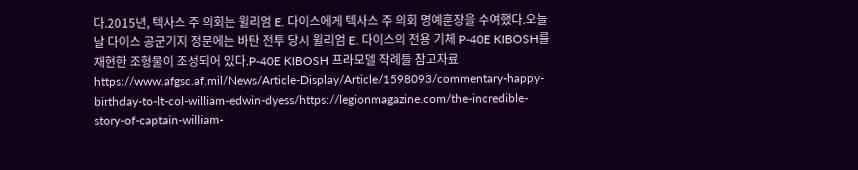다.2015년, 텍사스 주 의회는 윌리엄 E. 다이스에게 텍사스 주 의회 명예훈장을 수여했다.오늘날 다이스 공군기지 정문에는 바탄 전투 당시 윌리엄 E. 다이스의 전용 기체 P-40E KIBOSH를 재현한 조형물이 조성되어 있다.P-40E KIBOSH 프라모델 작례들 참고자료https://www.afgsc.af.mil/News/Article-Display/Article/1598093/commentary-happy-birthday-to-lt-col-william-edwin-dyess/https://legionmagazine.com/the-incredible-story-of-captain-william-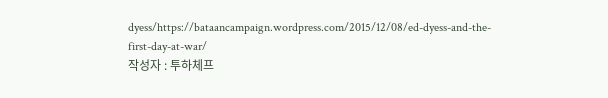dyess/https://bataancampaign.wordpress.com/2015/12/08/ed-dyess-and-the-first-day-at-war/
작성자 : 투하체프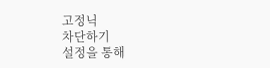고정닉
차단하기
설정을 통해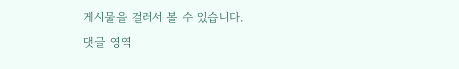게시물을 걸러서 볼 수 있습니다.
댓글 영역